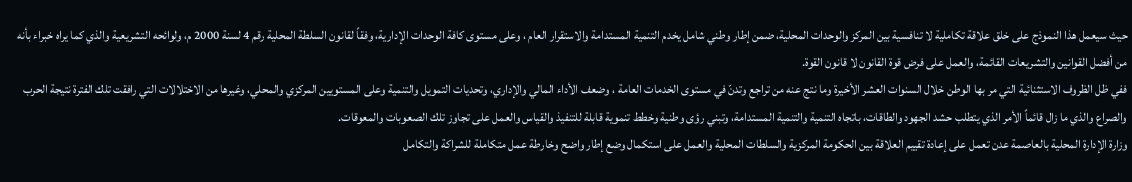حيث سيعمل هذا النموذج على خلق علاقة تكاملية لا تنافسية بين المركز والوحدات المحلية، ضمن إطار وطني شامل يخدم التنمية المستدامة والاستقرار العام ، وعلى مستوى كافة الوحدات الإدارية، وفقاً لقانون السلطة المحلية رقم 4 لسنة 2000 م، ولوائحه التشريعية والذي كما يراه خبراء بأنه من أفضل القوانين والتشريعات القائمة، والعمل على فرض قوة القانون لا قانون القوة.
ففي ظل الظروف الاستثنائية التي مر بها الوطن خلال السنوات العشر الأخيرة وما نتج عنه من تراجع وتدنّ في مستوى الخدمات العامة ، وضعف الأداء المالي والإداري، وتحديات التمويل والتنمية وعلى المستويين المركزي والمحلي، وغيرها من الاختلالات التي رافقت تلك الفترة نتيجة الحرب والصراع والذي ما زال قائماً الأمر الذي يتطلب حشد الجهود والطاقات، باتجاه التنمية والتنمية المستدامة، وتبني رؤى وطنية وخطط تنموية قابلة للتنفيذ والقياس والعمل على تجاوز تلك الصعوبات والمعوقات.
وزارة الإدارة المحلية بالعاصمة عدن تعمل على إعادة تقييم العلاقة بين الحكومة المركزية والسلطات المحلية والعمل على استكمال وضع إطار واضح وخارطة عمل متكاملة للشراكة والتكامل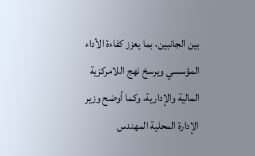بين الجانبين، بما يعزز كفاءة الأداء المؤسسي ويرسخ نهج اللامركزية المالية والإدارية، وكما أوضح وزير الإدارة المحلية المهندس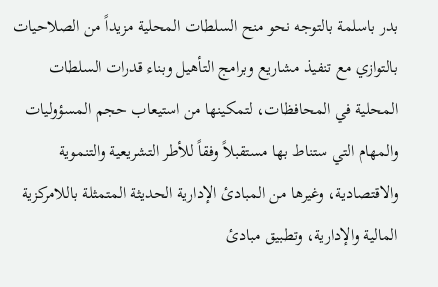بدر باسلمة بالتوجه نحو منح السلطات المحلية مزيداً من الصلاحيات بالتوازي مع تنفيذ مشاريع وبرامج التأهيل وبناء قدرات السلطات المحلية في المحافظات، لتمكينها من استيعاب حجم المسؤوليات والمهام التي ستناط بها مستقبلاً وفقاً للأطر التشريعية والتنموية والاقتصادية، وغيرها من المبادئ الإدارية الحديثة المتمثلة باللامركزية المالية والإدارية، وتطبيق مبادئ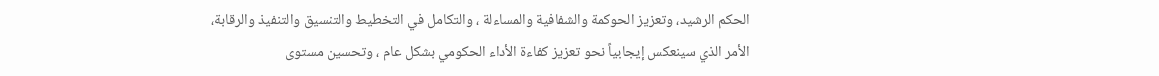الحكم الرشيد، وتعزيز الحوكمة والشفافية والمساءلة ، والتكامل في التخطيط والتنسيق والتنفيذ والرقابة، الأمر الذي سينعكس إيجابياً نحو تعزيز كفاءة الأداء الحكومي بشكل عام ، وتحسين مستوى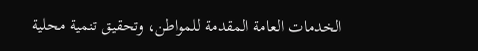الخدمات العامة المقدمة للمواطن، وتحقيق تنمية محلية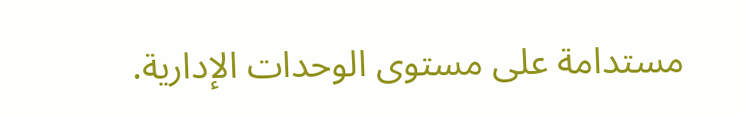مستدامة على مستوى الوحدات الإدارية.